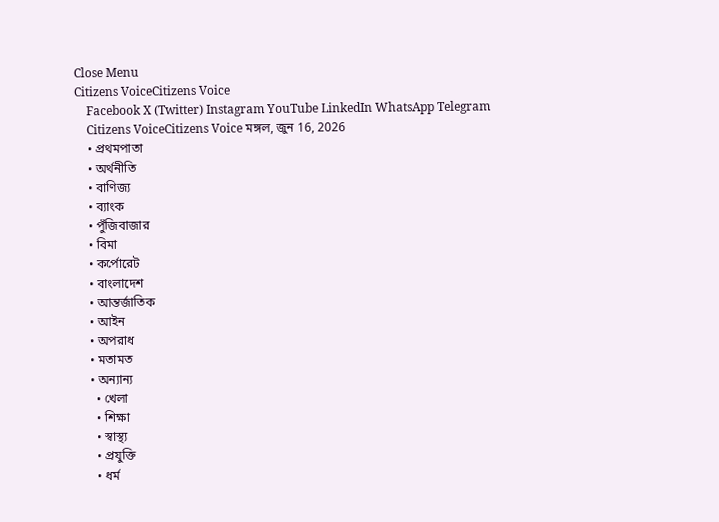Close Menu
Citizens VoiceCitizens Voice
    Facebook X (Twitter) Instagram YouTube LinkedIn WhatsApp Telegram
    Citizens VoiceCitizens Voice মঙ্গল, জুন 16, 2026
    • প্রথমপাতা
    • অর্থনীতি
    • বাণিজ্য
    • ব্যাংক
    • পুঁজিবাজার
    • বিমা
    • কর্পোরেট
    • বাংলাদেশ
    • আন্তর্জাতিক
    • আইন
    • অপরাধ
    • মতামত
    • অন্যান্য
      • খেলা
      • শিক্ষা
      • স্বাস্থ্য
      • প্রযুক্তি
      • ধর্ম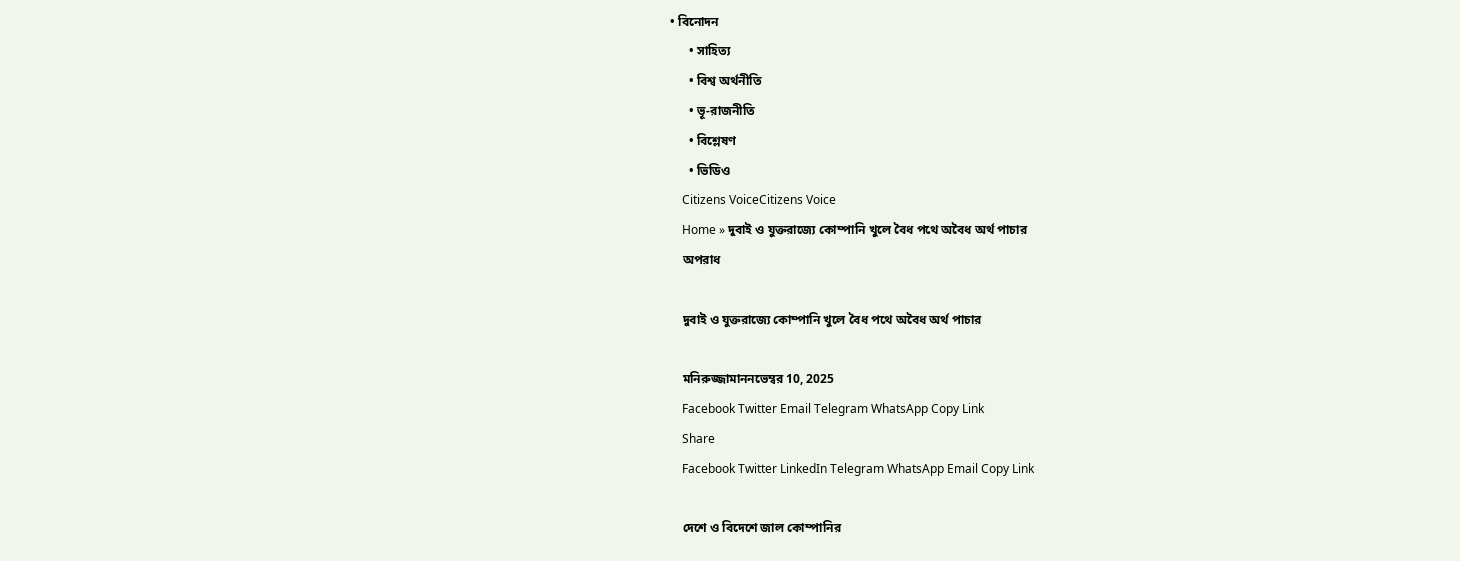• বিনোদন
      • সাহিত্য
      • বিশ্ব অর্থনীতি
      • ভূ-রাজনীতি
      • বিশ্লেষণ
      • ভিডিও
    Citizens VoiceCitizens Voice
    Home » দুবাই ও যুক্তরাজ্যে কোম্পানি খুলে বৈধ পথে অবৈধ অর্থ পাচার
    অপরাধ

    দুবাই ও যুক্তরাজ্যে কোম্পানি খুলে বৈধ পথে অবৈধ অর্থ পাচার

    মনিরুজ্জামাননভেম্বর 10, 2025
    Facebook Twitter Email Telegram WhatsApp Copy Link
    Share
    Facebook Twitter LinkedIn Telegram WhatsApp Email Copy Link

    দেশে ও বিদেশে জাল কোম্পানির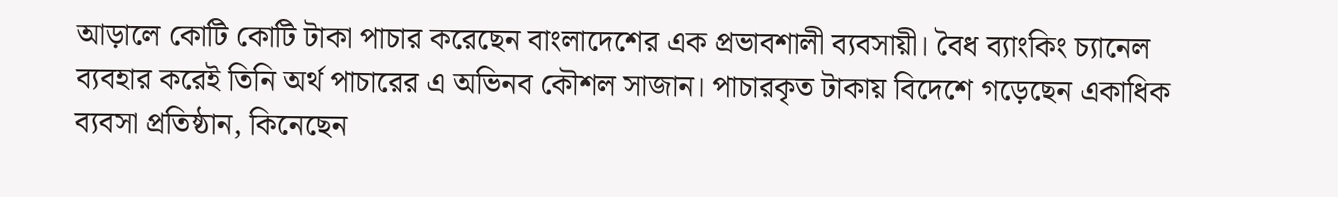আড়ালে কোটি কোটি টাকা পাচার করেছেন বাংলাদেশের এক প্রভাবশালী ব্যবসায়ী। বৈধ ব্যাংকিং চ্যানেল ব্যবহার করেই তিনি অর্থ পাচারের এ অভিনব কৌশল সাজান। পাচারকৃত টাকায় বিদেশে গড়েছেন একাধিক ব্যবসা প্রতিষ্ঠান, কিনেছেন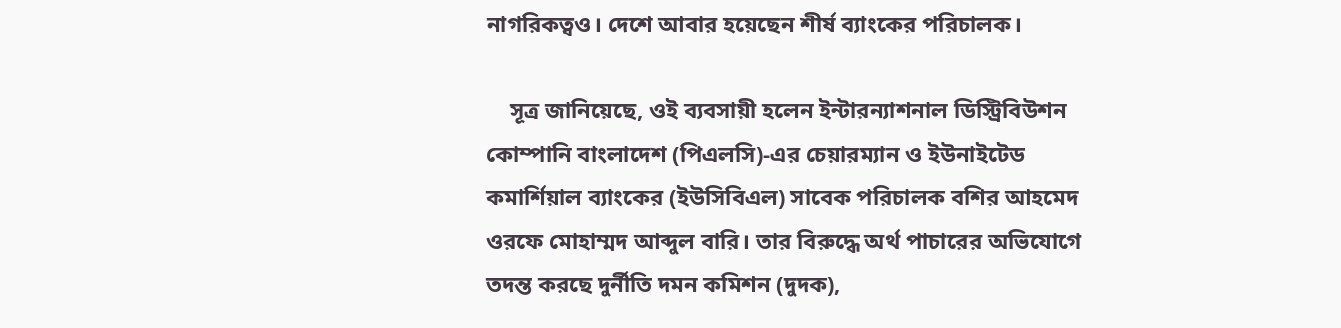নাগরিকত্বও। দেশে আবার হয়েছেন শীর্ষ ব্যাংকের পরিচালক।

    সূত্র জানিয়েছে, ওই ব্যবসায়ী হলেন ইন্টারন্যাশনাল ডিস্ট্রিবিউশন কোম্পানি বাংলাদেশ (পিএলসি)-এর চেয়ারম্যান ও ইউনাইটেড কমার্শিয়াল ব্যাংকের (ইউসিবিএল) সাবেক পরিচালক বশির আহমেদ ওরফে মোহাম্মদ আব্দুল বারি। তার বিরুদ্ধে অর্থ পাচারের অভিযোগে তদন্ত করছে দুর্নীতি দমন কমিশন (দুদক),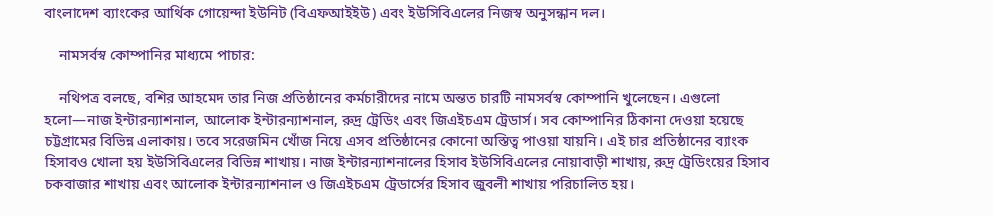বাংলাদেশ ব্যাংকের আর্থিক গোয়েন্দা ইউনিট (বিএফআইইউ) এবং ইউসিবিএলের নিজস্ব অনুসন্ধান দল।

    নামসর্বস্ব কোম্পানির মাধ্যমে পাচার:

    নথিপত্র বলছে, বশির আহমেদ তার নিজ প্রতিষ্ঠানের কর্মচারীদের নামে অন্তত চারটি নামসর্বস্ব কোম্পানি খুলেছেন। এগুলো হলো—নাজ ইন্টারন্যাশনাল, আলোক ইন্টারন্যাশনাল, রুদ্র ট্রেডিং এবং জিএইচএম ট্রেডার্স। সব কোম্পানির ঠিকানা দেওয়া হয়েছে চট্টগ্রামের বিভিন্ন এলাকায়। তবে সরেজমিন খোঁজ নিয়ে এসব প্রতিষ্ঠানের কোনো অস্তিত্ব পাওয়া যায়নি। এই চার প্রতিষ্ঠানের ব্যাংক হিসাবও খোলা হয় ইউসিবিএলের বিভিন্ন শাখায়। নাজ ইন্টারন্যাশনালের হিসাব ইউসিবিএলের নোয়াবাড়ী শাখায়, রুদ্র ট্রেডিংয়ের হিসাব চকবাজার শাখায় এবং আলোক ইন্টারন্যাশনাল ও জিএইচএম ট্রেডার্সের হিসাব জুবলী শাখায় পরিচালিত হয়।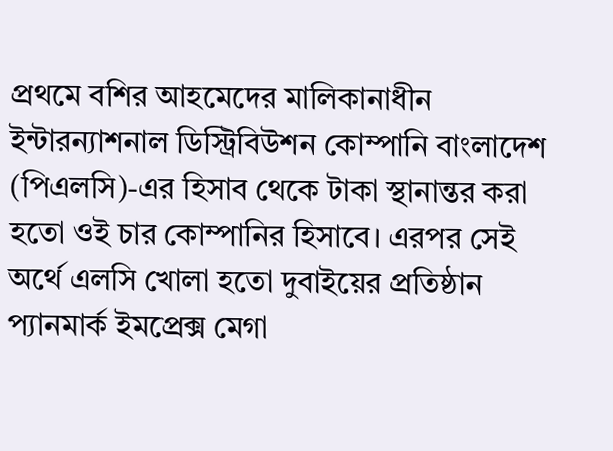প্রথমে বশির আহমেদের মালিকানাধীন ইন্টারন্যাশনাল ডিস্ট্রিবিউশন কোম্পানি বাংলাদেশ (পিএলসি)-এর হিসাব থেকে টাকা স্থানান্তর করা হতো ওই চার কোম্পানির হিসাবে। এরপর সেই অর্থে এলসি খোলা হতো দুবাইয়ের প্রতিষ্ঠান প্যানমার্ক ইমপ্রেক্স মেগা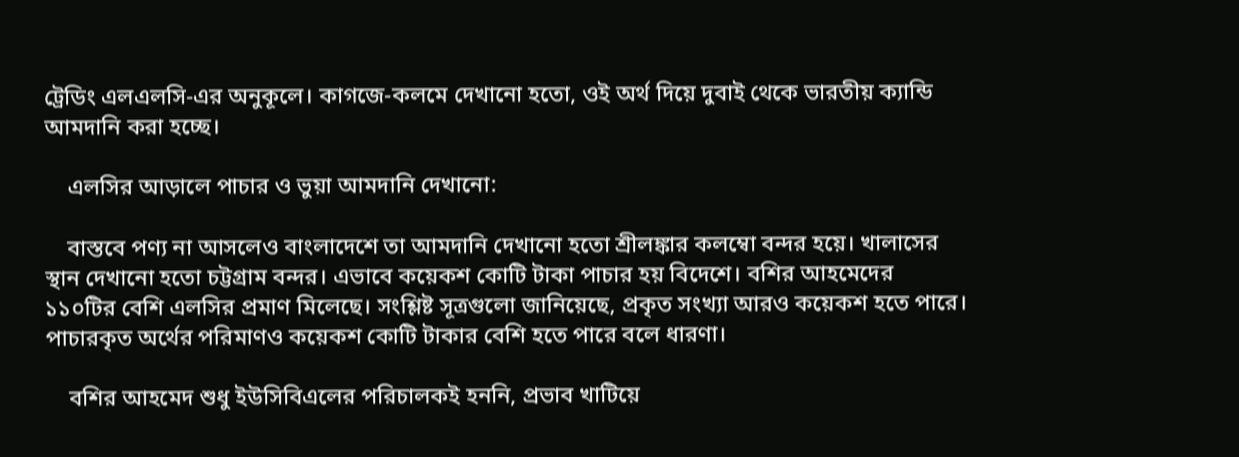ট্রেডিং এলএলসি-এর অনুকূলে। কাগজে-কলমে দেখানো হতো, ওই অর্থ দিয়ে দুবাই থেকে ভারতীয় ক্যান্ডি আমদানি করা হচ্ছে।

    এলসির আড়ালে পাচার ও ভুয়া আমদানি দেখানো:

    বাস্তবে পণ্য না আসলেও বাংলাদেশে তা আমদানি দেখানো হতো শ্রীলঙ্কার কলম্বো বন্দর হয়ে। খালাসের স্থান দেখানো হতো চট্টগ্রাম বন্দর। এভাবে কয়েকশ কোটি টাকা পাচার হয় বিদেশে। বশির আহমেদের ১১০টির বেশি এলসির প্রমাণ মিলেছে। সংশ্লিষ্ট সূত্রগুলো জানিয়েছে, প্রকৃত সংখ্যা আরও কয়েকশ হতে পারে। পাচারকৃত অর্থের পরিমাণও কয়েকশ কোটি টাকার বেশি হতে পারে বলে ধারণা।

    বশির আহমেদ শুধু ইউসিবিএলের পরিচালকই হননি, প্রভাব খাটিয়ে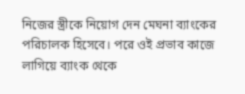নিজের স্ত্রীকে নিয়োগ দেন মেঘনা ব্যাংকের পরিচালক হিসেবে। পরে ওই প্রভাব কাজে লাগিয়ে ব্যাংক থেকে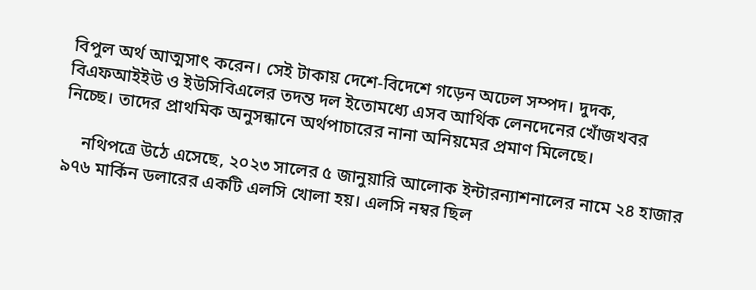বিপুল অর্থ আত্মসাৎ করেন। সেই টাকায় দেশে-বিদেশে গড়েন অঢেল সম্পদ। দুদক, বিএফআইইউ ও ইউসিবিএলের তদন্ত দল ইতোমধ্যে এসব আর্থিক লেনদেনের খোঁজখবর নিচ্ছে। তাদের প্রাথমিক অনুসন্ধানে অর্থপাচারের নানা অনিয়মের প্রমাণ মিলেছে।

    নথিপত্রে উঠে এসেছে, ২০২৩ সালের ৫ জানুয়ারি আলোক ইন্টারন্যাশনালের নামে ২৪ হাজার ৯৭৬ মার্কিন ডলারের একটি এলসি খোলা হয়। এলসি নম্বর ছিল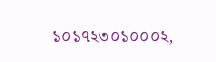১০১৭২৩০১০০০২,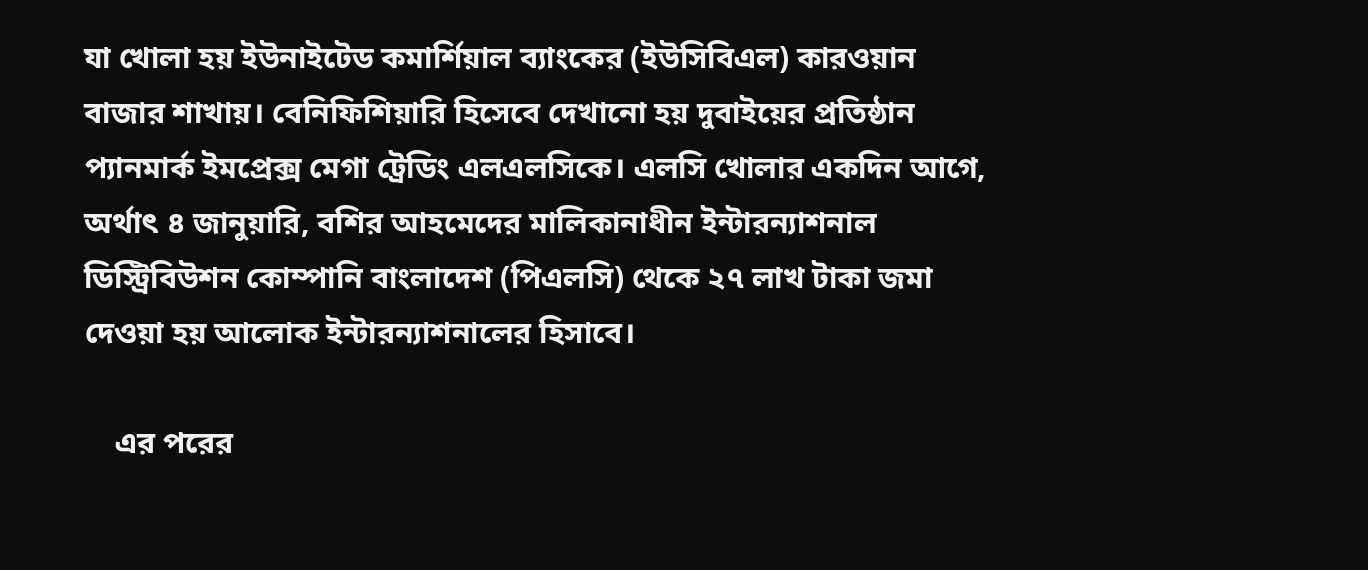যা খোলা হয় ইউনাইটেড কমার্শিয়াল ব্যাংকের (ইউসিবিএল) কারওয়ান বাজার শাখায়। বেনিফিশিয়ারি হিসেবে দেখানো হয় দুবাইয়ের প্রতিষ্ঠান প্যানমার্ক ইমপ্রেক্স মেগা ট্রেডিং এলএলসিকে। এলসি খোলার একদিন আগে, অর্থাৎ ৪ জানুয়ারি, বশির আহমেদের মালিকানাধীন ইন্টারন্যাশনাল ডিস্ট্রিবিউশন কোম্পানি বাংলাদেশ (পিএলসি) থেকে ২৭ লাখ টাকা জমা দেওয়া হয় আলোক ইন্টারন্যাশনালের হিসাবে।

    এর পরের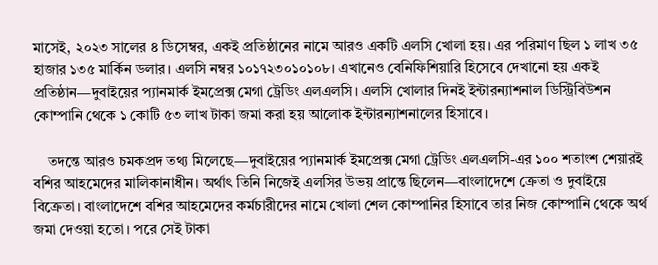মাসেই, ২০২৩ সালের ৪ ডিসেম্বর, একই প্রতিষ্ঠানের নামে আরও একটি এলসি খোলা হয়। এর পরিমাণ ছিল ১ লাখ ৩৫ হাজার ১৩৫ মার্কিন ডলার। এলসি নম্বর ১০১৭২৩০১০১০৮। এখানেও বেনিফিশিয়ারি হিসেবে দেখানো হয় একই প্রতিষ্ঠান—দুবাইয়ের প্যানমার্ক ইমপ্রেক্স মেগা ট্রেডিং এলএলসি। এলসি খোলার দিনই ইন্টারন্যাশনাল ডিস্ট্রিবিউশন কোম্পানি থেকে ১ কোটি ৫৩ লাখ টাকা জমা করা হয় আলোক ইন্টারন্যাশনালের হিসাবে।

    তদন্তে আরও চমকপ্রদ তথ্য মিলেছে—দুবাইয়ের প্যানমার্ক ইমপ্রেক্স মেগা ট্রেডিং এলএলসি-এর ১০০ শতাংশ শেয়ারই বশির আহমেদের মালিকানাধীন। অর্থাৎ তিনি নিজেই এলসির উভয় প্রান্তে ছিলেন—বাংলাদেশে ক্রেতা ও দুবাইয়ে বিক্রেতা। বাংলাদেশে বশির আহমেদের কর্মচারীদের নামে খোলা শেল কোম্পানির হিসাবে তার নিজ কোম্পানি থেকে অর্থ জমা দেওয়া হতো। পরে সেই টাকা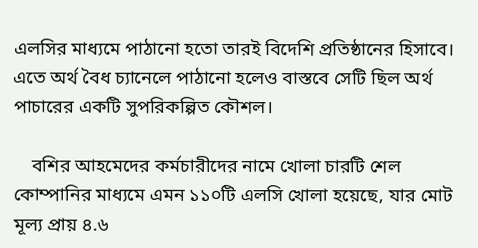এলসির মাধ্যমে পাঠানো হতো তারই বিদেশি প্রতিষ্ঠানের হিসাবে। এতে অর্থ বৈধ চ্যানেলে পাঠানো হলেও বাস্তবে সেটি ছিল অর্থ পাচারের একটি সুপরিকল্পিত কৌশল।

    বশির আহমেদের কর্মচারীদের নামে খোলা চারটি শেল কোম্পানির মাধ্যমে এমন ১১০টি এলসি খোলা হয়েছে, যার মোট মূল্য প্রায় ৪.৬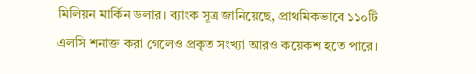মিলিয়ন মার্কিন ডলার। ব্যাংক সূত্র জানিয়েছে, প্রাথমিকভাবে ১১০টি এলসি শনাক্ত করা গেলেও প্রকৃত সংখ্যা আরও কয়েকশ হতে পারে।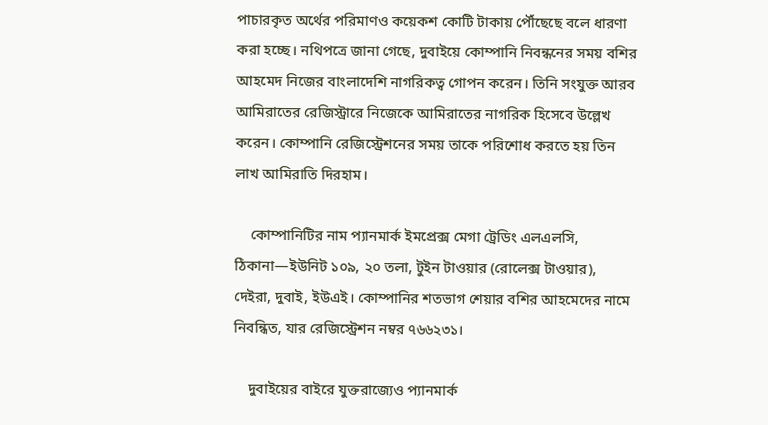পাচারকৃত অর্থের পরিমাণও কয়েকশ কোটি টাকায় পৌঁছেছে বলে ধারণা করা হচ্ছে। নথিপত্রে জানা গেছে, দুবাইয়ে কোম্পানি নিবন্ধনের সময় বশির আহমেদ নিজের বাংলাদেশি নাগরিকত্ব গোপন করেন। তিনি সংযুক্ত আরব আমিরাতের রেজিস্ট্রারে নিজেকে আমিরাতের নাগরিক হিসেবে উল্লেখ করেন। কোম্পানি রেজিস্ট্রেশনের সময় তাকে পরিশোধ করতে হয় তিন লাখ আমিরাতি দিরহাম।

    কোম্পানিটির নাম প্যানমার্ক ইমপ্রেক্স মেগা ট্রেডিং এলএলসি, ঠিকানা—ইউনিট ১০৯, ২০ তলা, টুইন টাওয়ার (রোলেক্স টাওয়ার), দেইরা, দুবাই, ইউএই। কোম্পানির শতভাগ শেয়ার বশির আহমেদের নামে নিবন্ধিত, যার রেজিস্ট্রেশন নম্বর ৭৬৬২৩১।

    দুবাইয়ের বাইরে যুক্তরাজ্যেও প্যানমার্ক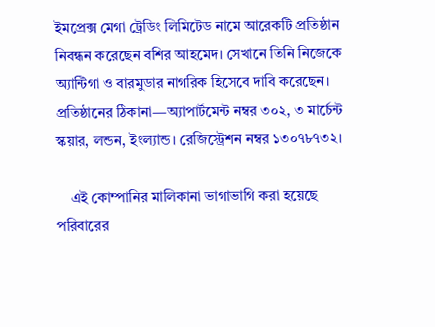ইমপ্রেক্স মেগা ট্রেডিং লিমিটেড নামে আরেকটি প্রতিষ্ঠান নিবন্ধন করেছেন বশির আহমেদ। সেখানে তিনি নিজেকে অ্যান্টিগা ও বারমুডার নাগরিক হিসেবে দাবি করেছেন। প্রতিষ্ঠানের ঠিকানা—অ্যাপার্টমেন্ট নম্বর ৩০২, ৩ মার্চেন্ট স্কয়ার, লন্ডন, ইংল্যান্ড। রেজিস্ট্রেশন নম্বর ১৩০৭৮৭৩২।

    এই কোম্পানির মালিকানা ভাগাভাগি করা হয়েছে পরিবারের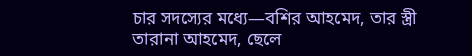চার সদস্যের মধ্যে—বশির আহমেদ, তার স্ত্রী তারানা আহমেদ, ছেলে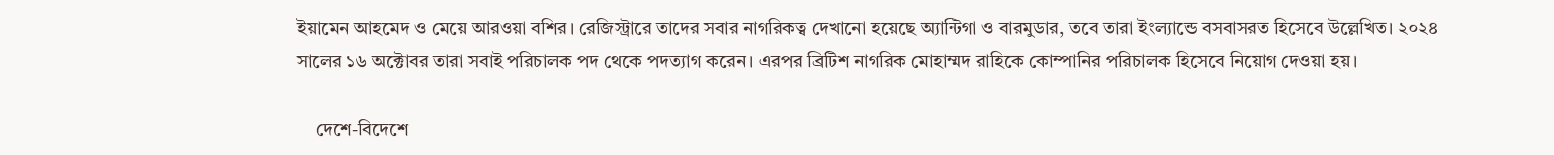ইয়ামেন আহমেদ ও মেয়ে আরওয়া বশির। রেজিস্ট্রারে তাদের সবার নাগরিকত্ব দেখানো হয়েছে অ্যান্টিগা ও বারমুডার, তবে তারা ইংল্যান্ডে বসবাসরত হিসেবে উল্লেখিত। ২০২৪ সালের ১৬ অক্টোবর তারা সবাই পরিচালক পদ থেকে পদত্যাগ করেন। এরপর ব্রিটিশ নাগরিক মোহাম্মদ রাহিকে কোম্পানির পরিচালক হিসেবে নিয়োগ দেওয়া হয়।

    দেশে-বিদেশে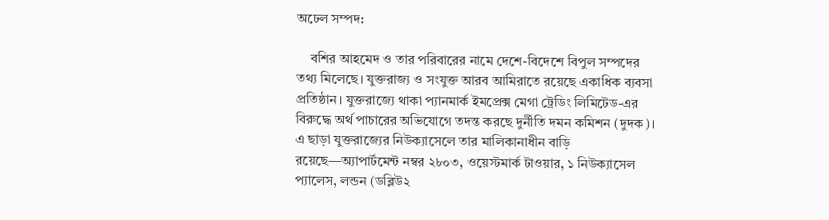অঢেল সম্পদ:

    বশির আহমেদ ও তার পরিবারের নামে দেশে-বিদেশে বিপুল সম্পদের তথ্য মিলেছে। যুক্তরাজ্য ও সংযুক্ত আরব আমিরাতে রয়েছে একাধিক ব্যবসা প্রতিষ্ঠান। যুক্তরাজ্যে থাকা প্যানমার্ক ইমপ্রেক্স মেগা ট্রেডিং লিমিটেড-এর বিরুদ্ধে অর্থ পাচারের অভিযোগে তদন্ত করছে দুর্নীতি দমন কমিশন (দুদক)। এ ছাড়া যুক্তরাজ্যের নিউক্যাসেলে তার মালিকানাধীন বাড়ি রয়েছে—অ্যাপার্টমেন্ট নম্বর ২৮০৩, ওয়েস্টমার্ক টাওয়ার, ১ নিউক্যাসেল প্যালেস, লন্ডন (ডব্লিউ২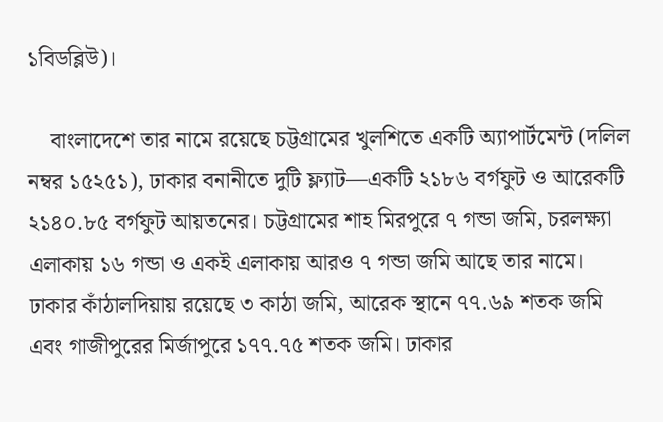১বিডব্লিউ)।

    বাংলাদেশে তার নামে রয়েছে চট্টগ্রামের খুলশিতে একটি অ্যাপার্টমেন্ট (দলিল নম্বর ১৫২৫১), ঢাকার বনানীতে দুটি ফ্ল্যাট—একটি ২১৮৬ বর্গফুট ও আরেকটি ২১৪০.৮৫ বর্গফুট আয়তনের। চট্টগ্রামের শাহ মিরপুরে ৭ গন্ডা জমি, চরলক্ষ্যা এলাকায় ১৬ গন্ডা ও একই এলাকায় আরও ৭ গন্ডা জমি আছে তার নামে। ঢাকার কাঁঠালদিয়ায় রয়েছে ৩ কাঠা জমি, আরেক স্থানে ৭৭.৬৯ শতক জমি এবং গাজীপুরের মির্জাপুরে ১৭৭.৭৫ শতক জমি। ঢাকার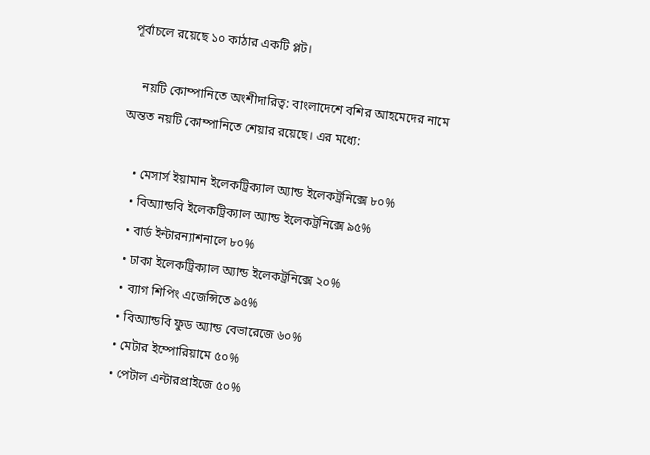পূর্বাচলে রয়েছে ১০ কাঠার একটি প্লট।

    নয়টি কোম্পানিতে অংশীদারিত্ব: বাংলাদেশে বশির আহমেদের নামে অন্তত নয়টি কোম্পানিতে শেয়ার রয়েছে। এর মধ্যে:

    • মেসার্স ইয়ামান ইলেকট্রিক্যাল অ্যান্ড ইলেকট্রনিক্সে ৮০%
    • বিঅ্যান্ডবি ইলেকট্রিক্যাল অ্যান্ড ইলেকট্রনিক্সে ৯৫%
    • বার্ড ইন্টারন্যাশনালে ৮০%
    • ঢাকা ইলেকট্রিক্যাল অ্যান্ড ইলেকট্রনিক্সে ২০%
    • ব্যাগ শিপিং এজেন্সিতে ৯৫%
    • বিঅ্যান্ডবি ফুড অ্যান্ড বেভারেজে ৬০%
    • মেটার ইম্পোরিয়ামে ৫০%
    • পেটাল এন্টারপ্রাইজে ৫০%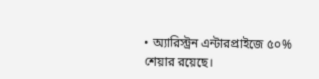• অ্যারিস্ট্রন এন্টারপ্রাইজে ৫০% শেয়ার রয়েছে।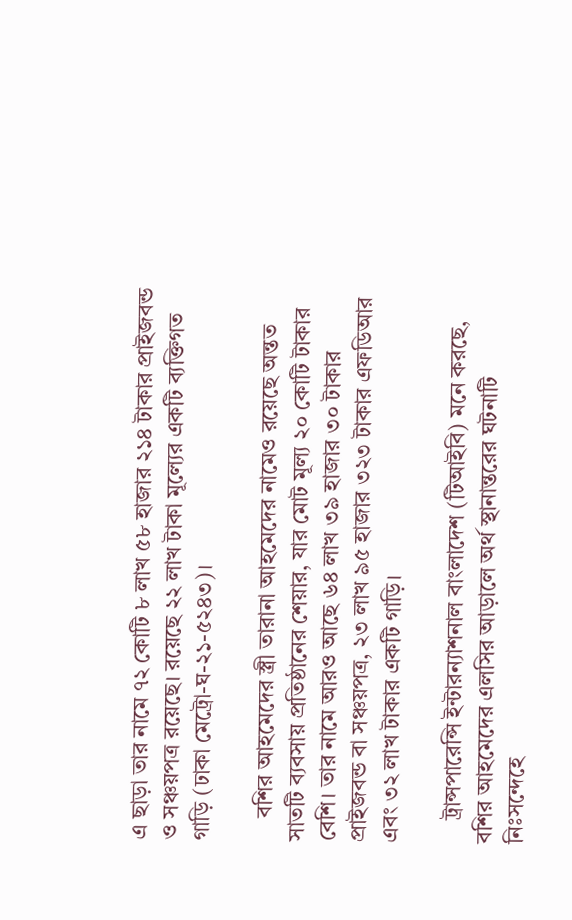এ ছাড়া তার নামে ৭২ কোটি ৮ লাখ ৫৮ হাজার ২১৪ টাকার প্রাইজবন্ড ও সঞ্চয়পত্র রয়েছে। রয়েছে ২২ লাখ টাকা মূল্যের একটি ব্যক্তিগত গাড়ি (ঢাকা মেট্রো-ঘ-২১-৫২৪৩)।

    বশির আহমেদের স্ত্রী তারানা আহমেদের নামেও রয়েছে অন্তত সাতটি ব্যবসায় প্রতিষ্ঠানের শেয়ার, যার মোট মূল্য ২০ কোটি টাকার বেশি। তার নামে আরও আছে ৬৪ লাখ ৩৯ হাজার ৩০ টাকার প্রাইজবন্ড বা সঞ্চয়পত্র, ২৩ লাখ ৯৫ হাজার ৩২৩ টাকার এফডিআর এবং ৩২ লাখ টাকার একটি গাড়ি।

    ট্রান্সপারেন্সি ইন্টারন্যাশনাল বাংলাদেশ (টিআইবি) মনে করছে, বশির আহমেদের এলসির আড়ালে অর্থ স্থানান্তরের ঘটনাটি নিঃসন্দেহে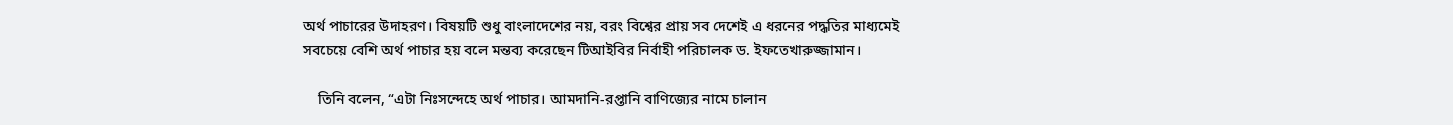অর্থ পাচারের উদাহরণ। বিষয়টি শুধু বাংলাদেশের নয়, বরং বিশ্বের প্রায় সব দেশেই এ ধরনের পদ্ধতির মাধ্যমেই সবচেয়ে বেশি অর্থ পাচার হয় বলে মন্তব্য করেছেন টিআইবির নির্বাহী পরিচালক ড. ইফতেখারুজ্জামান।

    তিনি বলেন, “এটা নিঃসন্দেহে অর্থ পাচার। আমদানি-রপ্তানি বাণিজ্যের নামে চালান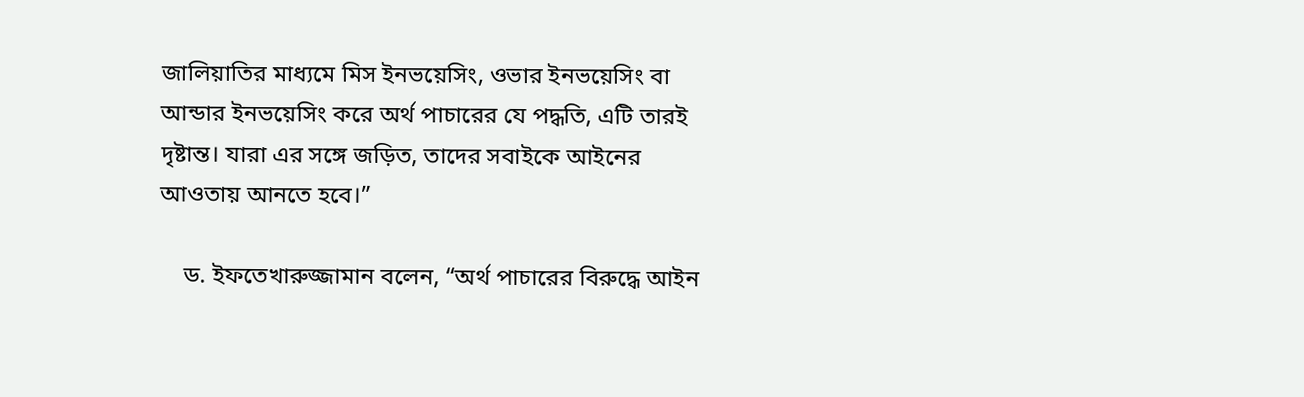জালিয়াতির মাধ্যমে মিস ইনভয়েসিং, ওভার ইনভয়েসিং বা আন্ডার ইনভয়েসিং করে অর্থ পাচারের যে পদ্ধতি, এটি তারই দৃষ্টান্ত। যারা এর সঙ্গে জড়িত, তাদের সবাইকে আইনের আওতায় আনতে হবে।”

    ড. ইফতেখারুজ্জামান বলেন, “অর্থ পাচারের বিরুদ্ধে আইন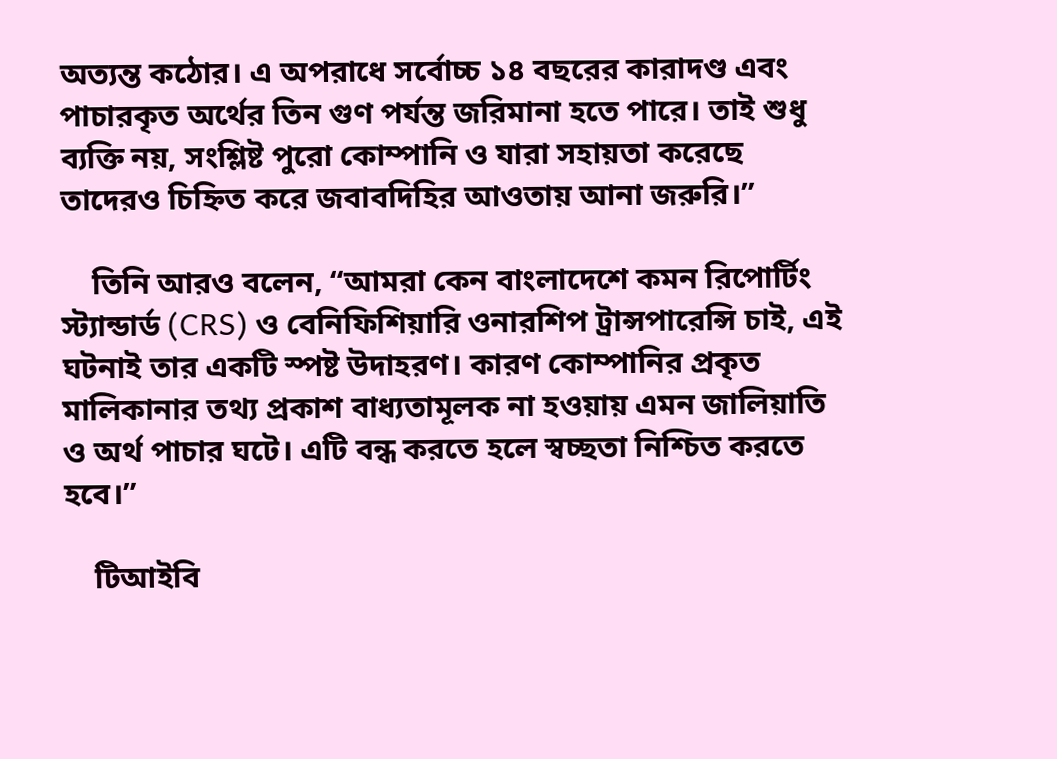অত্যন্ত কঠোর। এ অপরাধে সর্বোচ্চ ১৪ বছরের কারাদণ্ড এবং পাচারকৃত অর্থের তিন গুণ পর্যন্ত জরিমানা হতে পারে। তাই শুধু ব্যক্তি নয়, সংশ্লিষ্ট পুরো কোম্পানি ও যারা সহায়তা করেছে তাদেরও চিহ্নিত করে জবাবদিহির আওতায় আনা জরুরি।”

    তিনি আরও বলেন, “আমরা কেন বাংলাদেশে কমন রিপোর্টিং স্ট্যান্ডার্ড (CRS) ও বেনিফিশিয়ারি ওনারশিপ ট্রান্সপারেন্সি চাই, এই ঘটনাই তার একটি স্পষ্ট উদাহরণ। কারণ কোম্পানির প্রকৃত মালিকানার তথ্য প্রকাশ বাধ্যতামূলক না হওয়ায় এমন জালিয়াতি ও অর্থ পাচার ঘটে। এটি বন্ধ করতে হলে স্বচ্ছতা নিশ্চিত করতে হবে।”

    টিআইবি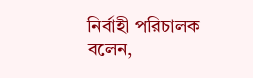নির্বাহী পরিচালক বলেন,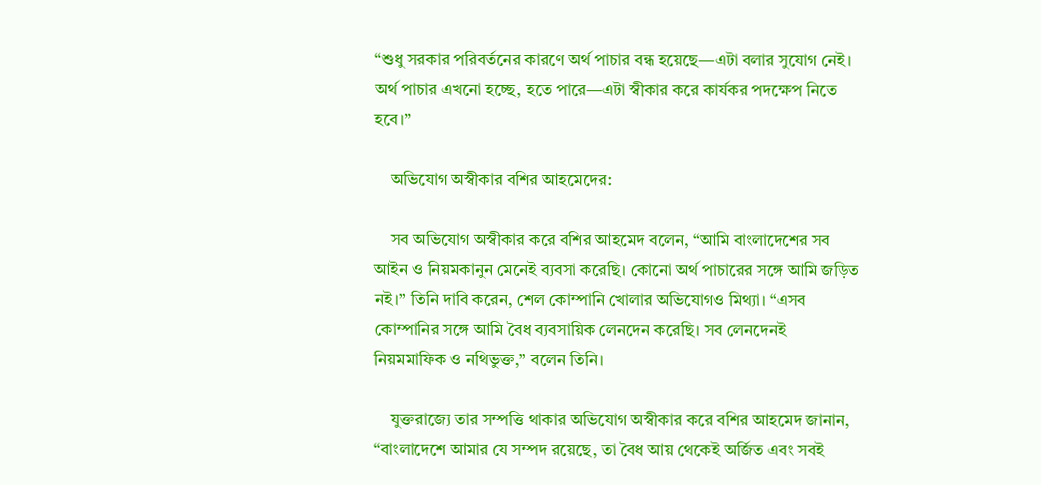“শুধু সরকার পরিবর্তনের কারণে অর্থ পাচার বন্ধ হয়েছে—এটা বলার সুযোগ নেই। অর্থ পাচার এখনো হচ্ছে, হতে পারে—এটা স্বীকার করে কার্যকর পদক্ষেপ নিতে হবে।”

    অভিযোগ অস্বীকার বশির আহমেদের:

    সব অভিযোগ অস্বীকার করে বশির আহমেদ বলেন, “আমি বাংলাদেশের সব আইন ও নিয়মকানুন মেনেই ব্যবসা করেছি। কোনো অর্থ পাচারের সঙ্গে আমি জড়িত নই।” তিনি দাবি করেন, শেল কোম্পানি খোলার অভিযোগও মিথ্যা। “এসব কোম্পানির সঙ্গে আমি বৈধ ব্যবসায়িক লেনদেন করেছি। সব লেনদেনই নিয়মমাফিক ও নথিভুক্ত,” বলেন তিনি।

    যুক্তরাজ্যে তার সম্পত্তি থাকার অভিযোগ অস্বীকার করে বশির আহমেদ জানান, “বাংলাদেশে আমার যে সম্পদ রয়েছে, তা বৈধ আয় থেকেই অর্জিত এবং সবই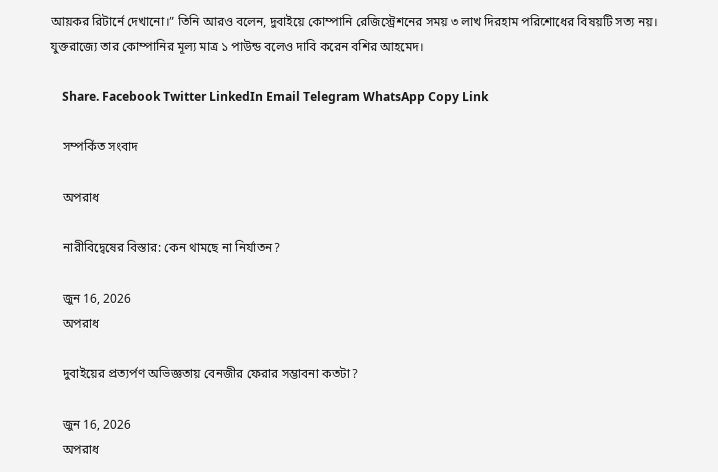আয়কর রিটার্নে দেখানো।” তিনি আরও বলেন, দুবাইয়ে কোম্পানি রেজিস্ট্রেশনের সময় ৩ লাখ দিরহাম পরিশোধের বিষয়টি সত্য নয়। যুক্তরাজ্যে তার কোম্পানির মূল্য মাত্র ১ পাউন্ড বলেও দাবি করেন বশির আহমেদ।

    Share. Facebook Twitter LinkedIn Email Telegram WhatsApp Copy Link

    সম্পর্কিত সংবাদ

    অপরাধ

    নারীবিদ্বেষের বিস্তার: কেন থামছে না নির্যাতন?

    জুন 16, 2026
    অপরাধ

    দুবাইয়ের প্রত্যর্পণ অভিজ্ঞতায় বেনজীর ফেরার সম্ভাবনা কতটা?

    জুন 16, 2026
    অপরাধ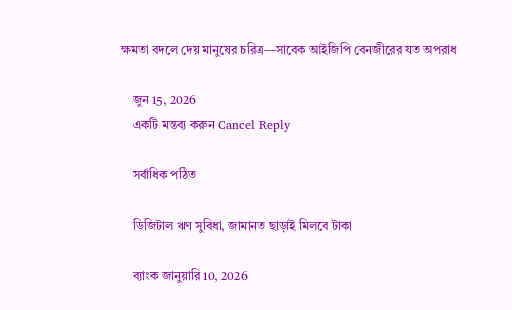ক্ষমতা বদলে দেয় মানুষের চরিত্র—সাবেক আইজিপি বেনজীরের যত অপরাধ

    জুন 15, 2026
    একটি মন্তব্য করুন Cancel Reply

    সর্বাধিক পঠিত

    ডিজিটাল ঋণ সুবিধা, জামানত ছাড়াই মিলবে টাকা

    ব্যাংক জানুয়ারি 10, 2026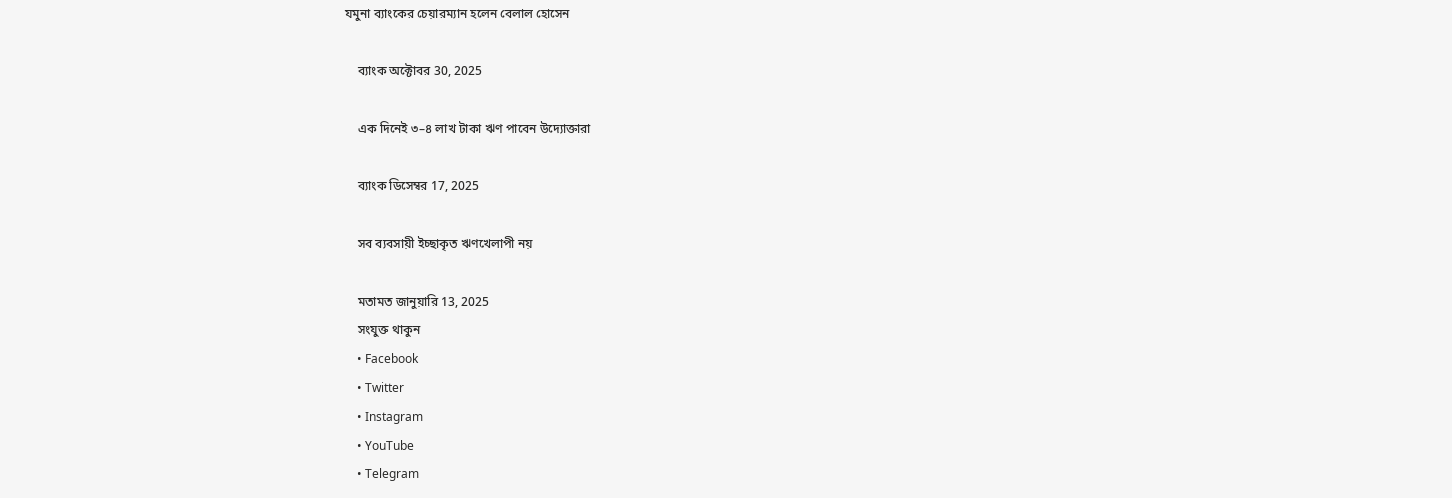যমুনা ব্যাংকের চেয়ারম্যান হলেন বেলাল হোসেন

    ব্যাংক অক্টোবর 30, 2025

    এক দিনেই ৩–৪ লাখ টাকা ঋণ পাবেন উদ্যোক্তারা

    ব্যাংক ডিসেম্বর 17, 2025

    সব ব্যবসায়ী ইচ্ছাকৃত ঋণখেলাপী নয়

    মতামত জানুয়ারি 13, 2025
    সংযুক্ত থাকুন
    • Facebook
    • Twitter
    • Instagram
    • YouTube
    • Telegram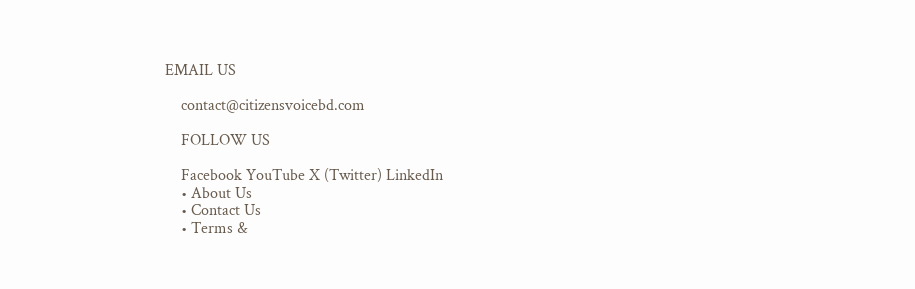EMAIL US

    contact@citizensvoicebd.com

    FOLLOW US

    Facebook YouTube X (Twitter) LinkedIn
    • About Us
    • Contact Us
    • Terms &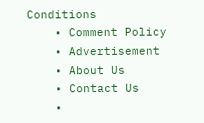Conditions
    • Comment Policy
    • Advertisement
    • About Us
    • Contact Us
    •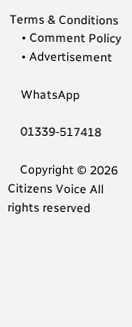Terms & Conditions
    • Comment Policy
    • Advertisement

    WhatsApp

    01339-517418

    Copyright © 2026 Citizens Voice All rights reserved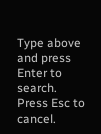Type above and press Enter to search. Press Esc to cancel.